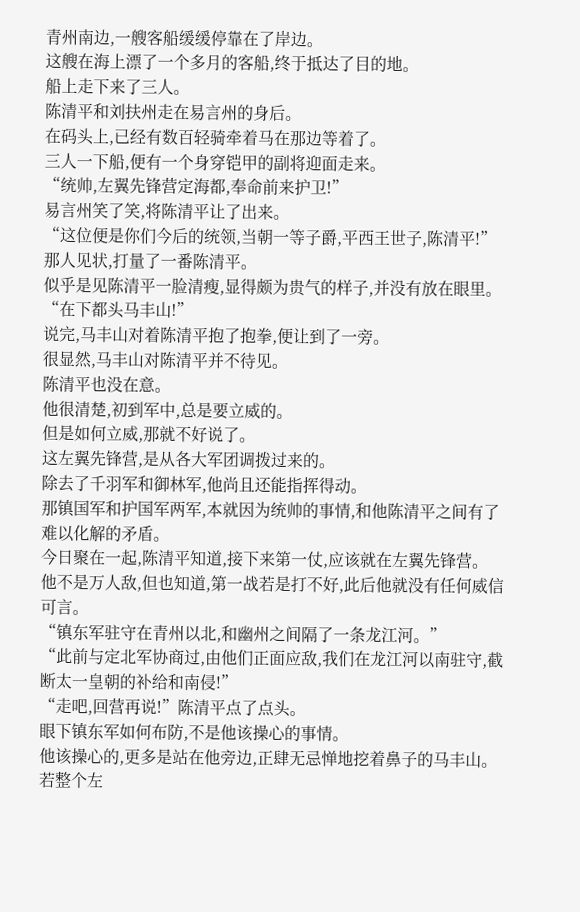青州南边,一艘客船缓缓停靠在了岸边。
这艘在海上漂了一个多月的客船,终于抵达了目的地。
船上走下来了三人。
陈清平和刘扶州走在易言州的身后。
在码头上,已经有数百轻骑牵着马在那边等着了。
三人一下船,便有一个身穿铠甲的副将迎面走来。
“统帅,左翼先锋营定海都,奉命前来护卫!”
易言州笑了笑,将陈清平让了出来。
“这位便是你们今后的统领,当朝一等子爵,平西王世子,陈清平!”
那人见状,打量了一番陈清平。
似乎是见陈清平一脸清瘦,显得颇为贵气的样子,并没有放在眼里。
“在下都头马丰山!”
说完,马丰山对着陈清平抱了抱拳,便让到了一旁。
很显然,马丰山对陈清平并不待见。
陈清平也没在意。
他很清楚,初到军中,总是要立威的。
但是如何立威,那就不好说了。
这左翼先锋营,是从各大军团调拨过来的。
除去了千羽军和御林军,他尚且还能指挥得动。
那镇国军和护国军两军,本就因为统帅的事情,和他陈清平之间有了难以化解的矛盾。
今日聚在一起,陈清平知道,接下来第一仗,应该就在左翼先锋营。
他不是万人敌,但也知道,第一战若是打不好,此后他就没有任何威信可言。
“镇东军驻守在青州以北,和幽州之间隔了一条龙江河。”
“此前与定北军协商过,由他们正面应敌,我们在龙江河以南驻守,截断太一皇朝的补给和南侵!”
“走吧,回营再说!”陈清平点了点头。
眼下镇东军如何布防,不是他该操心的事情。
他该操心的,更多是站在他旁边,正肆无忌惮地挖着鼻子的马丰山。
若整个左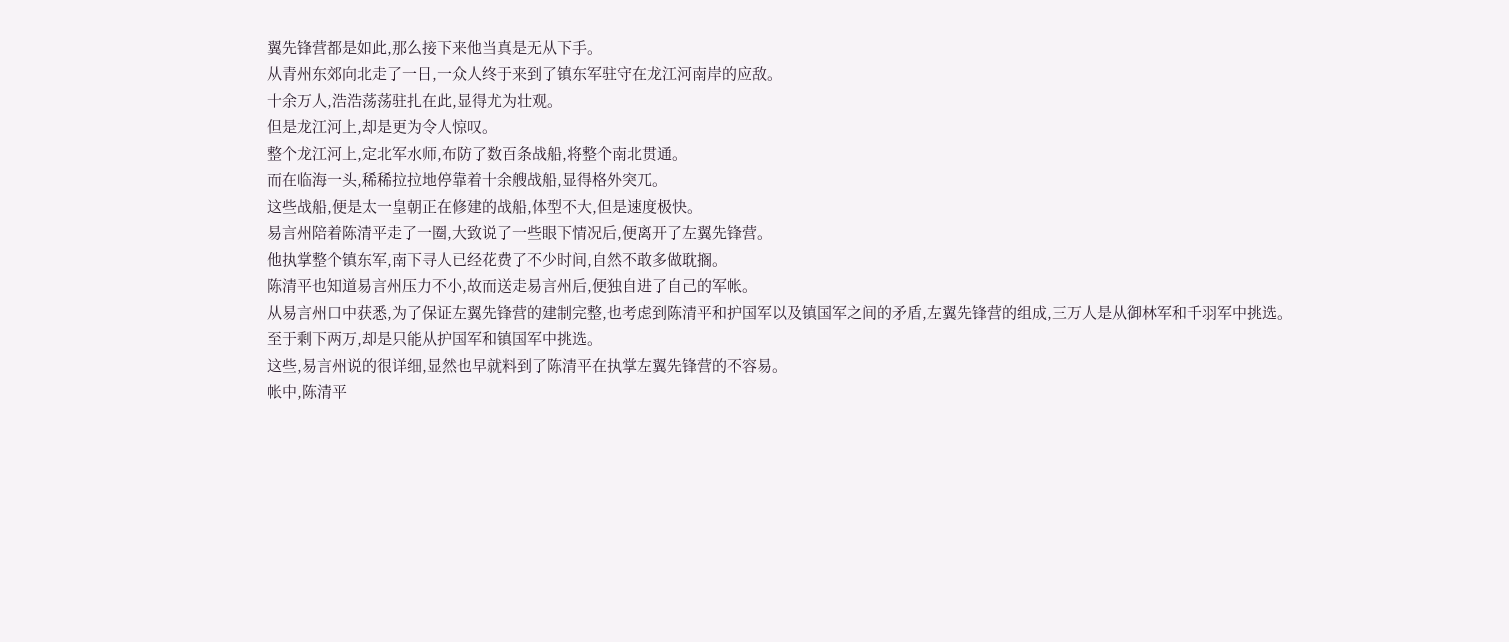翼先锋营都是如此,那么接下来他当真是无从下手。
从青州东郊向北走了一日,一众人终于来到了镇东军驻守在龙江河南岸的应敌。
十余万人,浩浩荡荡驻扎在此,显得尤为壮观。
但是龙江河上,却是更为令人惊叹。
整个龙江河上,定北军水师,布防了数百条战船,将整个南北贯通。
而在临海一头,稀稀拉拉地停靠着十余艘战船,显得格外突兀。
这些战船,便是太一皇朝正在修建的战船,体型不大,但是速度极快。
易言州陪着陈清平走了一圈,大致说了一些眼下情况后,便离开了左翼先锋营。
他执掌整个镇东军,南下寻人已经花费了不少时间,自然不敢多做耽搁。
陈清平也知道易言州压力不小,故而送走易言州后,便独自进了自己的军帐。
从易言州口中获悉,为了保证左翼先锋营的建制完整,也考虑到陈清平和护国军以及镇国军之间的矛盾,左翼先锋营的组成,三万人是从御林军和千羽军中挑选。
至于剩下两万,却是只能从护国军和镇国军中挑选。
这些,易言州说的很详细,显然也早就料到了陈清平在执掌左翼先锋营的不容易。
帐中,陈清平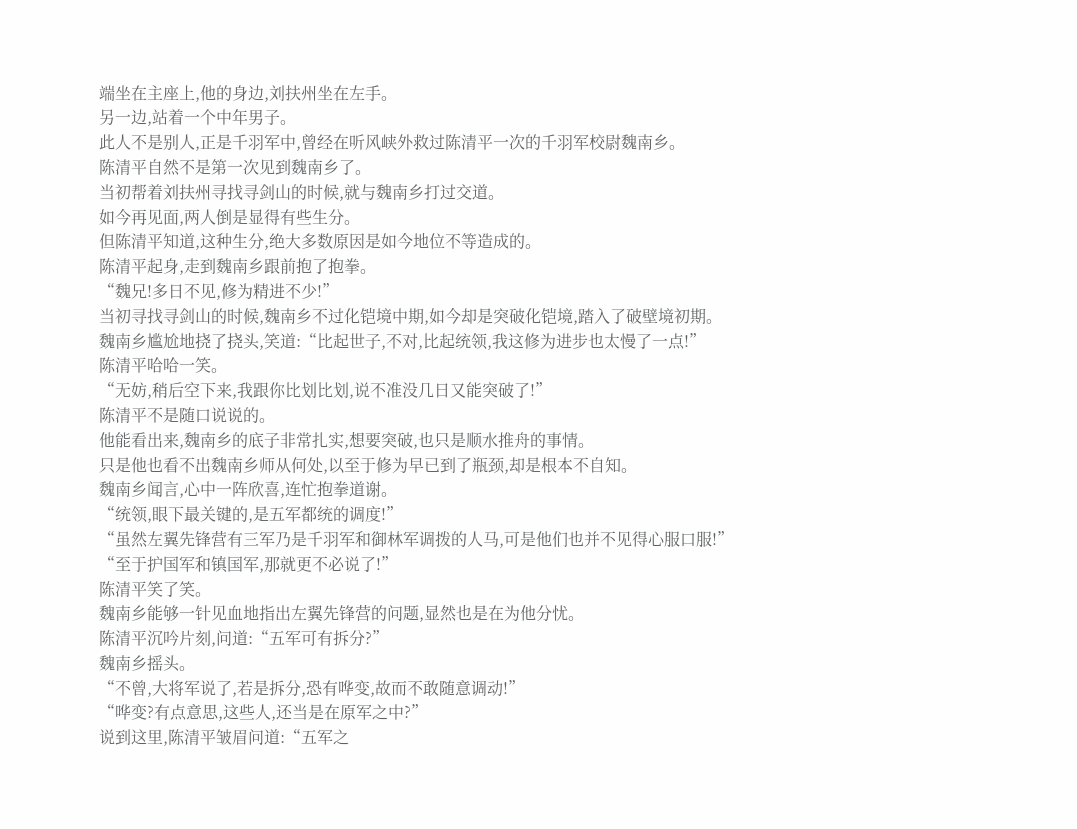端坐在主座上,他的身边,刘扶州坐在左手。
另一边,站着一个中年男子。
此人不是别人,正是千羽军中,曾经在听风峡外救过陈清平一次的千羽军校尉魏南乡。
陈清平自然不是第一次见到魏南乡了。
当初帮着刘扶州寻找寻剑山的时候,就与魏南乡打过交道。
如今再见面,两人倒是显得有些生分。
但陈清平知道,这种生分,绝大多数原因是如今地位不等造成的。
陈清平起身,走到魏南乡跟前抱了抱拳。
“魏兄!多日不见,修为精进不少!”
当初寻找寻剑山的时候,魏南乡不过化铠境中期,如今却是突破化铠境,踏入了破壁境初期。
魏南乡尴尬地挠了挠头,笑道:“比起世子,不对,比起统领,我这修为进步也太慢了一点!”
陈清平哈哈一笑。
“无妨,稍后空下来,我跟你比划比划,说不准没几日又能突破了!”
陈清平不是随口说说的。
他能看出来,魏南乡的底子非常扎实,想要突破,也只是顺水推舟的事情。
只是他也看不出魏南乡师从何处,以至于修为早已到了瓶颈,却是根本不自知。
魏南乡闻言,心中一阵欣喜,连忙抱拳道谢。
“统领,眼下最关键的,是五军都统的调度!”
“虽然左翼先锋营有三军乃是千羽军和御林军调拨的人马,可是他们也并不见得心服口服!”
“至于护国军和镇国军,那就更不必说了!”
陈清平笑了笑。
魏南乡能够一针见血地指出左翼先锋营的问题,显然也是在为他分忧。
陈清平沉吟片刻,问道:“五军可有拆分?”
魏南乡摇头。
“不曾,大将军说了,若是拆分,恐有哗变,故而不敢随意调动!”
“哗变?有点意思,这些人,还当是在原军之中?”
说到这里,陈清平皱眉问道:“五军之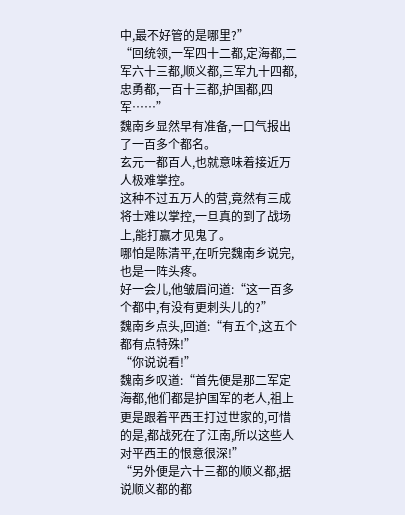中,最不好管的是哪里?”
“回统领,一军四十二都,定海都,二军六十三都,顺义都,三军九十四都,忠勇都,一百十三都,护国都,四军……”
魏南乡显然早有准备,一口气报出了一百多个都名。
玄元一都百人,也就意味着接近万人极难掌控。
这种不过五万人的营,竟然有三成将士难以掌控,一旦真的到了战场上,能打赢才见鬼了。
哪怕是陈清平,在听完魏南乡说完,也是一阵头疼。
好一会儿,他皱眉问道:“这一百多个都中,有没有更刺头儿的?”
魏南乡点头,回道:“有五个,这五个都有点特殊!”
“你说说看!”
魏南乡叹道:“首先便是那二军定海都,他们都是护国军的老人,祖上更是跟着平西王打过世家的,可惜的是,都战死在了江南,所以这些人对平西王的恨意很深!”
“另外便是六十三都的顺义都,据说顺义都的都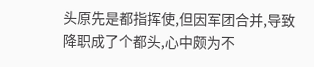头原先是都指挥使,但因军团合并,导致降职成了个都头,心中颇为不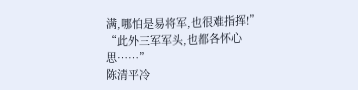满,哪怕是易将军,也很难指挥!”
“此外三军军头,也都各怀心思……”
陈清平冷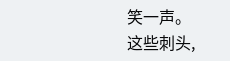笑一声。
这些刺头,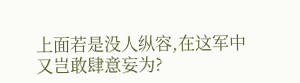上面若是没人纵容,在这军中又岂敢肆意妄为?